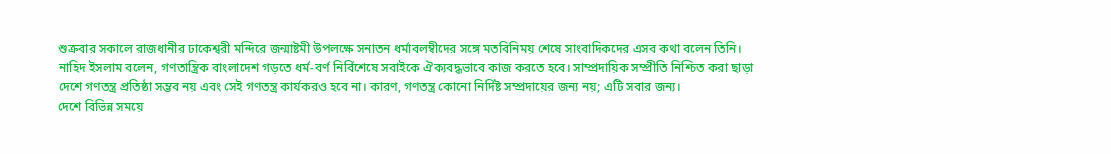শুক্রবার সকালে রাজধানীর ঢাকেশ্বরী মন্দিরে জন্মাষ্টমী উপলক্ষে সনাতন ধর্মাবলম্বীদের সঙ্গে মতবিনিময় শেষে সাংবাদিকদের এসব কথা বলেন তিনি।
নাহিদ ইসলাম বলেন, গণতান্ত্রিক বাংলাদেশ গড়তে ধর্ম-বর্ণ নির্বিশেষে সবাইকে ঐক্যবদ্ধভাবে কাজ করতে হবে। সাম্প্রদায়িক সম্প্রীতি নিশ্চিত করা ছাড়া দেশে গণতন্ত্র প্রতিষ্ঠা সম্ভব নয় এবং সেই গণতন্ত্র কার্যকরও হবে না। কারণ, গণতন্ত্র কোনো নির্দিষ্ট সম্প্রদায়ের জন্য নয়; এটি সবার জন্য।
দেশে বিভিন্ন সময়ে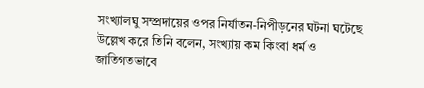সংখ্যালঘু সম্প্রদায়ের ওপর নির্যাতন-নিপীড়নের ঘটনা ঘটেছে উল্লেখ করে তিনি বলেন, সংখ্যায় কম কিংবা ধর্ম ও জাতিগতভাবে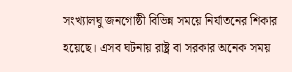সংখ্যালঘু জনগোষ্ঠী বিভিন্ন সময়ে নির্যাতনের শিকার হয়েছে। এসব ঘটনায় রাষ্ট্র বা সরকার অনেক সময়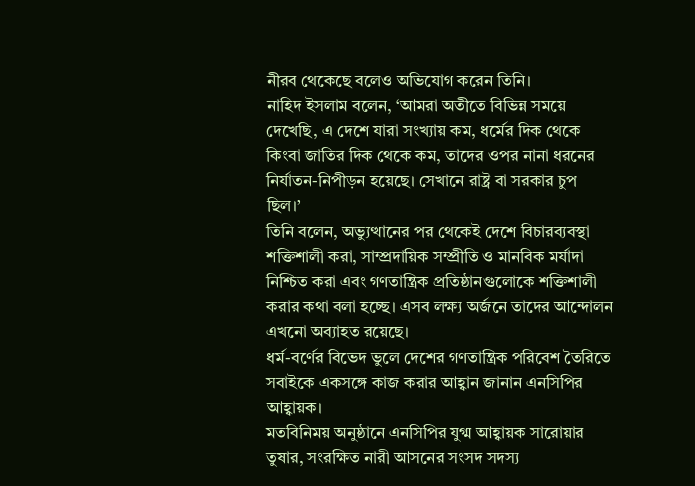নীরব থেকেছে বলেও অভিযোগ করেন তিনি।
নাহিদ ইসলাম বলেন, ‘আমরা অতীতে বিভিন্ন সময়ে দেখেছি, এ দেশে যারা সংখ্যায় কম, ধর্মের দিক থেকে কিংবা জাতির দিক থেকে কম, তাদের ওপর নানা ধরনের নির্যাতন-নিপীড়ন হয়েছে। সেখানে রাষ্ট্র বা সরকার চুপ ছিল।’
তিনি বলেন, অভ্যুত্থানের পর থেকেই দেশে বিচারব্যবস্থা শক্তিশালী করা, সাম্প্রদায়িক সম্প্রীতি ও মানবিক মর্যাদা নিশ্চিত করা এবং গণতান্ত্রিক প্রতিষ্ঠানগুলোকে শক্তিশালী করার কথা বলা হচ্ছে। এসব লক্ষ্য অর্জনে তাদের আন্দোলন এখনো অব্যাহত রয়েছে।
ধর্ম-বর্ণের বিভেদ ভুলে দেশের গণতান্ত্রিক পরিবেশ তৈরিতে সবাইকে একসঙ্গে কাজ করার আহ্বান জানান এনসিপির আহ্বায়ক।
মতবিনিময় অনুষ্ঠানে এনসিপির যুগ্ম আহ্বায়ক সারোয়ার তুষার, সংরক্ষিত নারী আসনের সংসদ সদস্য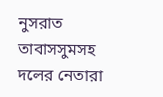নুসরাত তাবাসসুমসহ দলের নেতারা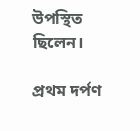উপস্থিত ছিলেন।

প্রথম দর্পণ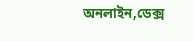অনলাইন,ডেক্স